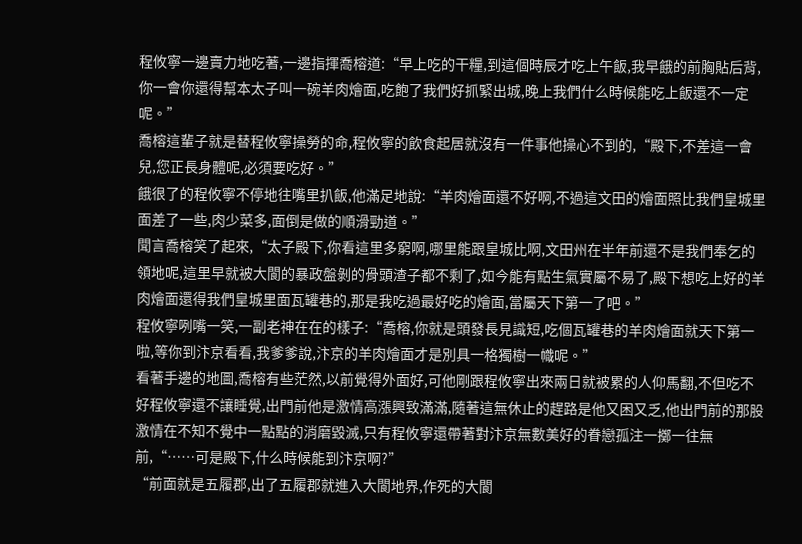程攸寧一邊賣力地吃著,一邊指揮喬榕道:“早上吃的干糧,到這個時辰才吃上午飯,我早餓的前胸貼后背,你一會你還得幫本太子叫一碗羊肉燴面,吃飽了我們好抓緊出城,晚上我們什么時候能吃上飯還不一定呢。”
喬榕這輩子就是替程攸寧操勞的命,程攸寧的飲食起居就沒有一件事他操心不到的,“殿下,不差這一會兒,您正長身體呢,必須要吃好。”
餓很了的程攸寧不停地往嘴里扒飯,他滿足地說:“羊肉燴面還不好啊,不過這文田的燴面照比我們皇城里面差了一些,肉少菜多,面倒是做的順滑勁道。”
聞言喬榕笑了起來,“太子殿下,你看這里多窮啊,哪里能跟皇城比啊,文田州在半年前還不是我們奉乞的領地呢,這里早就被大閬的暴政盤剝的骨頭渣子都不剩了,如今能有點生氣實屬不易了,殿下想吃上好的羊肉燴面還得我們皇城里面瓦罐巷的,那是我吃過最好吃的燴面,當屬天下第一了吧。”
程攸寧咧嘴一笑,一副老神在在的樣子:“喬榕,你就是頭發長見識短,吃個瓦罐巷的羊肉燴面就天下第一啦,等你到汴京看看,我爹爹說,汴京的羊肉燴面才是別具一格獨樹一幟呢。”
看著手邊的地圖,喬榕有些茫然,以前覺得外面好,可他剛跟程攸寧出來兩日就被累的人仰馬翻,不但吃不好程攸寧還不讓睡覺,出門前他是激情高漲興致滿滿,隨著這無休止的趕路是他又困又乏,他出門前的那股激情在不知不覺中一點點的消磨毀滅,只有程攸寧還帶著對汴京無數美好的眷戀孤注一擲一往無前,“……可是殿下,什么時候能到汴京啊?”
“前面就是五履郡,出了五履郡就進入大閬地界,作死的大閬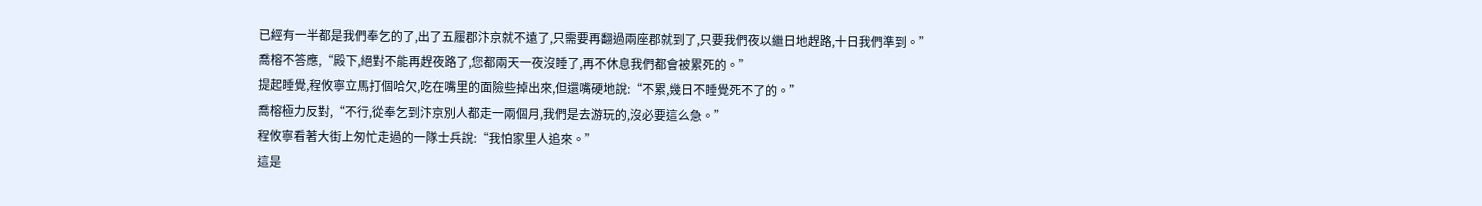已經有一半都是我們奉乞的了,出了五履郡汴京就不遠了,只需要再翻過兩座郡就到了,只要我們夜以繼日地趕路,十日我們準到。”
喬榕不答應,“殿下,絕對不能再趕夜路了,您都兩天一夜沒睡了,再不休息我們都會被累死的。”
提起睡覺,程攸寧立馬打個哈欠,吃在嘴里的面險些掉出來,但還嘴硬地說:“不累,幾日不睡覺死不了的。”
喬榕極力反對,“不行,從奉乞到汴京別人都走一兩個月,我們是去游玩的,沒必要這么急。”
程攸寧看著大街上匆忙走過的一隊士兵說:“我怕家里人追來。”
這是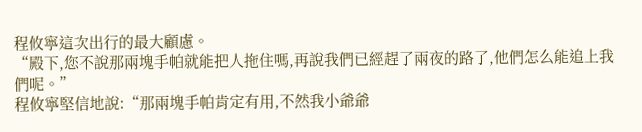程攸寧這次出行的最大顧慮。
“殿下,您不說那兩塊手帕就能把人拖住嗎,再說我們已經趕了兩夜的路了,他們怎么能追上我們呢。”
程攸寧堅信地說:“那兩塊手帕肯定有用,不然我小爺爺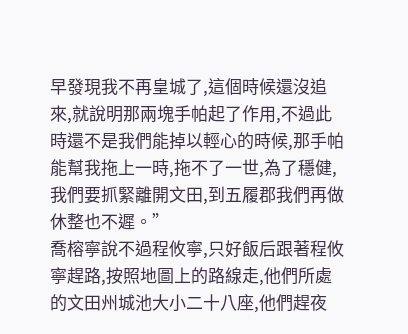早發現我不再皇城了,這個時候還沒追來,就說明那兩塊手帕起了作用,不過此時還不是我們能掉以輕心的時候,那手帕能幫我拖上一時,拖不了一世,為了穩健,我們要抓緊離開文田,到五履郡我們再做休整也不遲。”
喬榕寧說不過程攸寧,只好飯后跟著程攸寧趕路,按照地圖上的路線走,他們所處的文田州城池大小二十八座,他們趕夜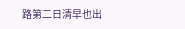路第二日清早也出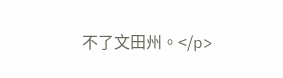不了文田州。</p>